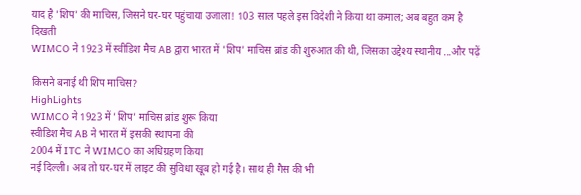याद है 'शिप' की माचिस, जिसने घर-घर पहुंचाया उजाला! 103 साल पहले इस विदेशी ने किया था कमाल; अब बहुत कम है दिखती
WIMCO ने 1923 में स्वीडिश मैच AB द्वारा भारत में 'शिप' माचिस ब्रांड की शुरुआत की थी, जिसका उद्देश्य स्थानीय ...और पढ़ें

किसने बनाई थी शिप माचिस?
HighLights
WIMCO ने 1923 में 'शिप' माचिस ब्रांड शुरू किया
स्वीडिश मैच AB ने भारत में इसकी स्थापना की
2004 में ITC ने WIMCO का अधिग्रहण किया
नई दिल्ली। अब तो घर-घर में लाइट की सुविधा खूब हो गई है। साथ ही गैस की भी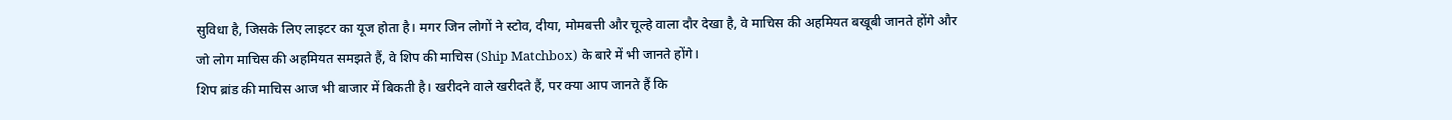सुविधा है, जिसके लिए लाइटर का यूज होता है। मगर जिन लोगों ने स्टोव, दीया, मोमबत्ती और चूल्हे वाला दौर देखा है, वे माचिस की अहमियत बखूबी जानते होंगे और जो लोग माचिस की अहमियत समझते हैं, वे शिप की माचिस (Ship Matchbox) के बारे में भी जानते होंगे।
शिप ब्रांड की माचिस आज भी बाजार में बिकती है। खरीदने वाले खरीदते हैं, पर क्या आप जानते हैं कि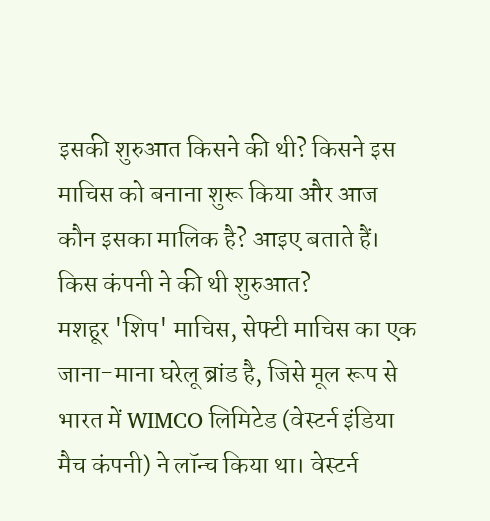इसकी शुरुआत किसने की थी? किसने इस माचिस को बनाना शुरू किया और आज कौन इसका मालिक है? आइए बताते हैं।
किस कंपनी ने की थी शुरुआत?
मशहूर 'शिप' माचिस, सेफ्टी माचिस का एक जाना-माना घरेलू ब्रांड है, जिसे मूल रूप से भारत में WIMCO लिमिटेड (वेस्टर्न इंडिया मैच कंपनी) ने लॉन्च किया था। वेस्टर्न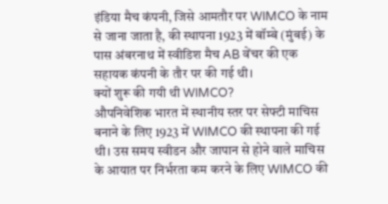इंडिया मैच कंपनी, जिसे आमतौर पर WIMCO के नाम से जाना जाता है, की स्थापना 1923 में बॉम्बे (मुंबई) के पास अंबरनाथ में स्वीडिश मैच AB वेंचर की एक सहायक कंपनी के तौर पर की गई थी।
क्यों शुरू की गयी थी WIMCO?
औपनिवेशिक भारत में स्थानीय स्तर पर सेफ्टी माचिस बनाने के लिए 1923 में WIMCO की स्थापना की गई थी। उस समय स्वीडन और जापान से होने वाले माचिस के आयात पर निर्भरता कम करने के लिए WIMCO की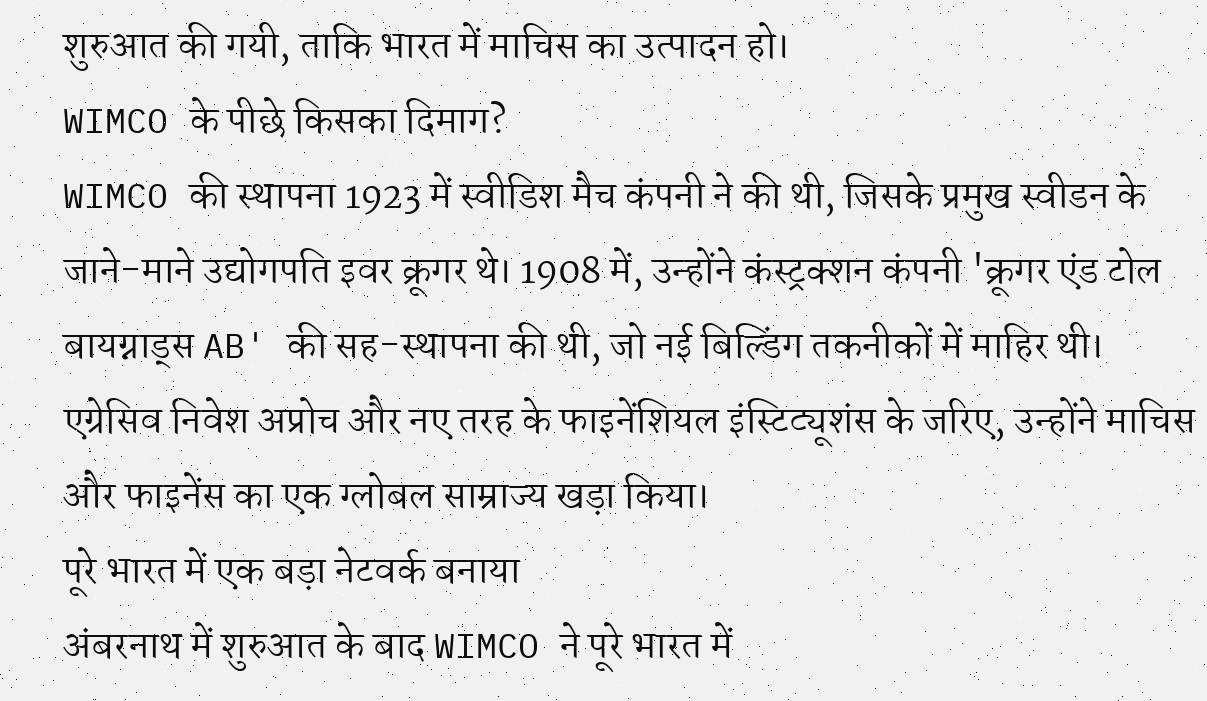शुरुआत की गयी, ताकि भारत में माचिस का उत्पादन हो।
WIMCO के पीछे किसका दिमाग?
WIMCO की स्थापना 1923 में स्वीडिश मैच कंपनी ने की थी, जिसके प्रमुख स्वीडन के जाने-माने उद्योगपति इवर क्रूगर थे। 1908 में, उन्होंने कंस्ट्रक्शन कंपनी 'क्रूगर एंड टोल बायग्नाड्स AB' की सह-स्थापना की थी, जो नई बिल्डिंग तकनीकों में माहिर थी।
एग्रेसिव निवेश अप्रोच और नए तरह के फाइनेंशियल इंस्टिट्यूशंस के जरिए, उन्होंने माचिस और फाइनेंस का एक ग्लोबल साम्राज्य खड़ा किया।
पूरे भारत में एक बड़ा नेटवर्क बनाया
अंबरनाथ में शुरुआत के बाद WIMCO ने पूरे भारत में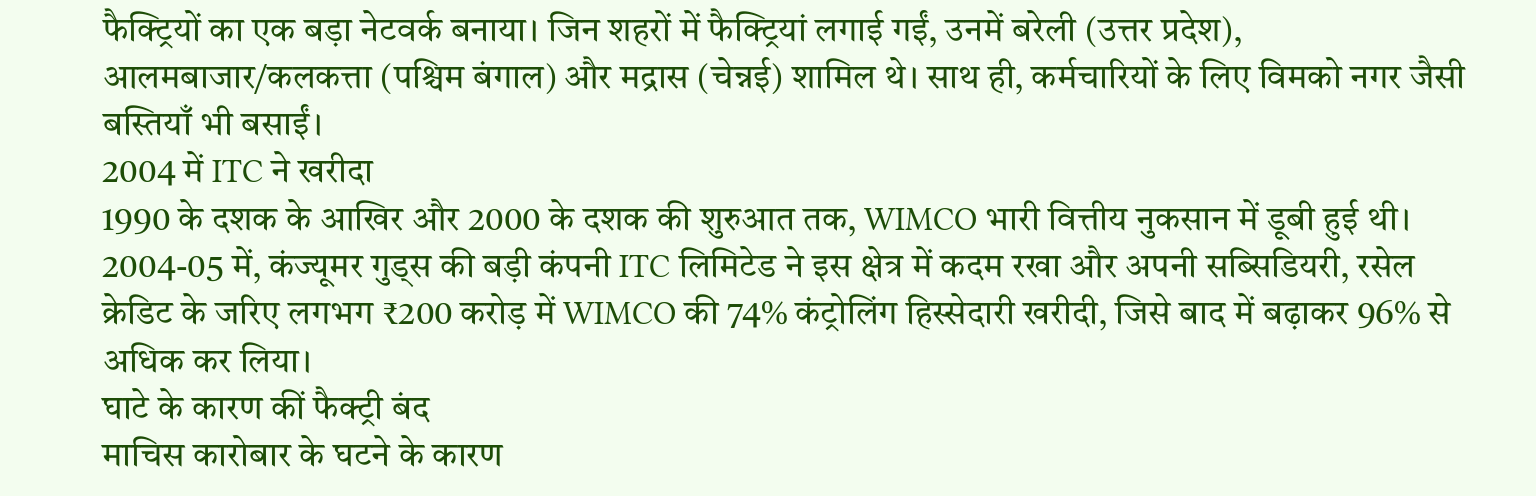फैक्ट्रियों का एक बड़ा नेटवर्क बनाया। जिन शहरों में फैक्ट्रियां लगाई गईं, उनमें बरेली (उत्तर प्रदेश), आलमबाजार/कलकत्ता (पश्चिम बंगाल) और मद्रास (चेन्नई) शामिल थे। साथ ही, कर्मचारियों के लिए विमको नगर जैसी बस्तियाँ भी बसाईं।
2004 में ITC ने खरीदा
1990 के दशक के आखिर और 2000 के दशक की शुरुआत तक, WIMCO भारी वित्तीय नुकसान में डूबी हुई थी। 2004-05 में, कंज्यूमर गुड्स की बड़ी कंपनी ITC लिमिटेड ने इस क्षेत्र में कदम रखा और अपनी सब्सिडियरी, रसेल क्रेडिट के जरिए लगभग ₹200 करोड़ में WIMCO की 74% कंट्रोलिंग हिस्सेदारी खरीदी, जिसे बाद में बढ़ाकर 96% से अधिक कर लिया।
घाटे के कारण कीं फैक्ट्री बंद
माचिस कारोबार के घटने के कारण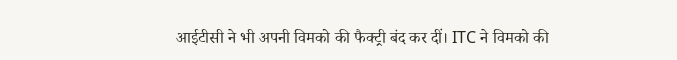आईटीसी ने भी अपनी विमको की फैक्ट्री बंद कर दीं। ITC ने विमको की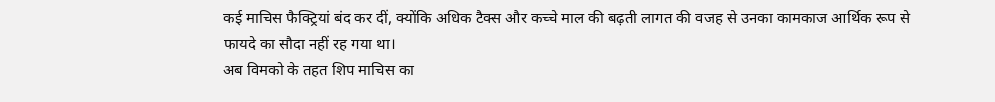कई माचिस फैक्ट्रियां बंद कर दीं, क्योंकि अधिक टैक्स और कच्चे माल की बढ़ती लागत की वजह से उनका कामकाज आर्थिक रूप से फायदे का सौदा नहीं रह गया था।
अब विमको के तहत शिप माचिस का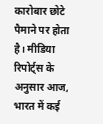कारोबार छोटे पैमाने पर होता है। मीडिया रिपोर्ट्स के अनुसार आज, भारत में कई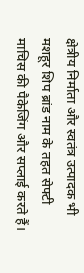क्षेत्रीय निर्माता और स्वतंत्र उत्पादक भी मशहूर शिप ब्रांड नाम के तहत सेफ्टी माचिस की पैकेजिंग और सप्लाई करते हैं।